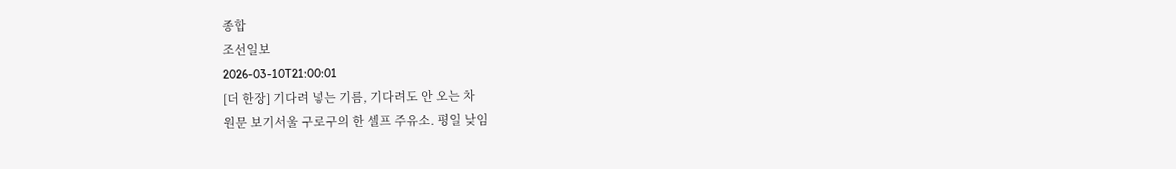종합
조선일보
2026-03-10T21:00:01
[더 한장] 기다려 넣는 기름, 기다려도 안 오는 차
원문 보기서울 구로구의 한 셀프 주유소. 평일 낮임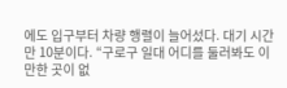에도 입구부터 차량 행렬이 늘어섰다. 대기 시간만 10분이다. “구로구 일대 어디를 둘러봐도 이만한 곳이 없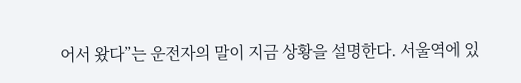어서 왔다”는 운전자의 말이 지금 상황을 설명한다. 서울역에 있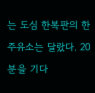는 도심 한복판의 한 주유소는 달랐다. 20분을 기다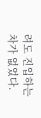려도 진입하는 차가 없었다.